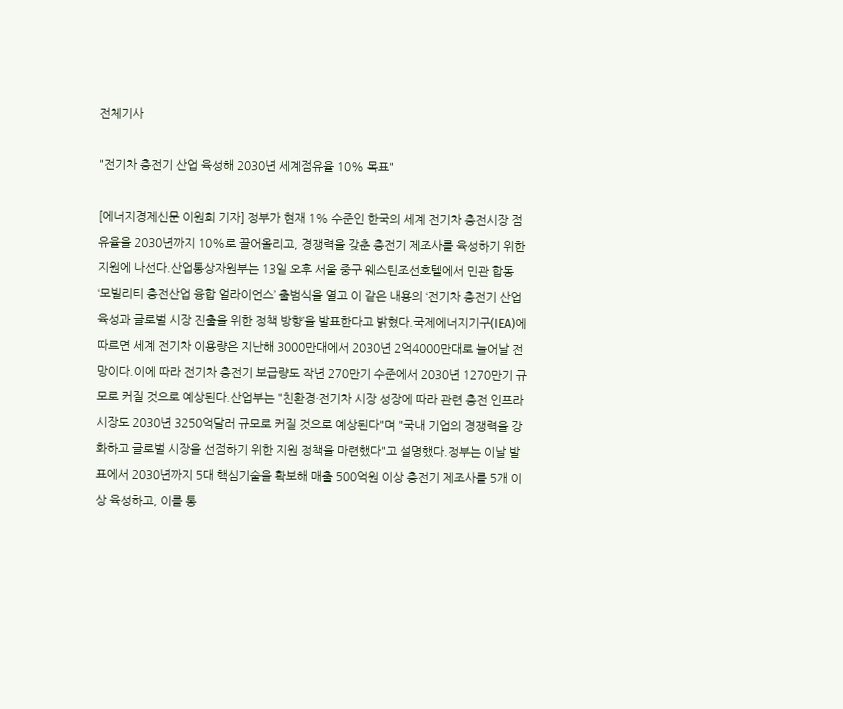전체기사

"전기차 충전기 산업 육성해 2030년 세계점유율 10% 목표"

[에너지경제신문 이원희 기자] 정부가 현재 1% 수준인 한국의 세계 전기차 충전시장 점유율을 2030년까지 10%로 끌어올리고, 경쟁력을 갖춘 충전기 제조사를 육성하기 위한 지원에 나선다.산업통상자원부는 13일 오후 서울 중구 웨스틴조선호텔에서 민관 합동 ‘모빌리티 충전산업 융합 얼라이언스’ 출범식을 열고 이 같은 내용의 ‘전기차 충전기 산업 육성과 글로벌 시장 진출을 위한 정책 방향’을 발표한다고 밝혔다.국제에너지기구(IEA)에 따르면 세계 전기차 이용량은 지난해 3000만대에서 2030년 2억4000만대로 늘어날 전망이다.이에 따라 전기차 충전기 보급량도 작년 270만기 수준에서 2030년 1270만기 규모로 커질 것으로 예상된다.산업부는 "친환경·전기차 시장 성장에 따라 관련 충전 인프라 시장도 2030년 3250억달러 규모로 커질 것으로 예상된다"며 "국내 기업의 경쟁력을 강화하고 글로벌 시장을 선점하기 위한 지원 정책을 마련했다"고 설명했다.정부는 이날 발표에서 2030년까지 5대 핵심기술을 확보해 매출 500억원 이상 충전기 제조사를 5개 이상 육성하고, 이를 통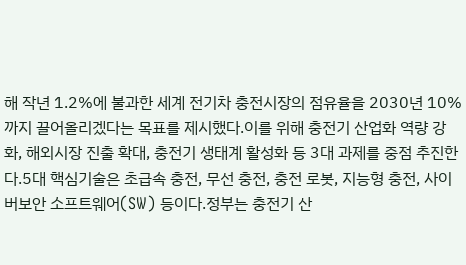해 작년 1.2%에 불과한 세계 전기차 충전시장의 점유율을 2030년 10%까지 끌어올리겠다는 목표를 제시했다.이를 위해 충전기 산업화 역량 강화, 해외시장 진출 확대, 충전기 생태계 활성화 등 3대 과제를 중점 추진한다.5대 핵심기술은 초급속 충전, 무선 충전, 충전 로봇, 지능형 충전, 사이버보안 소프트웨어(SW) 등이다.정부는 충전기 산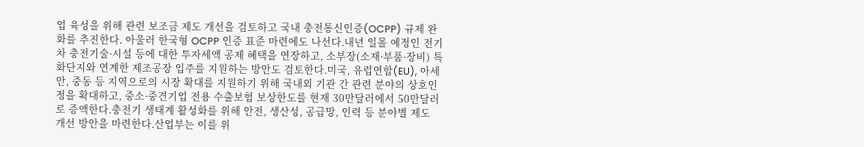업 육성을 위해 관련 보조금 제도 개선을 검토하고 국내 충전통신인증(OCPP) 규제 완화를 추진한다. 아울러 한국형 OCPP 인증 표준 마련에도 나선다.내년 일몰 예정인 전기차 충전기술·시설 등에 대한 투자세액 공제 혜택을 연장하고, 소부장(소재·부품·장비) 특화단지와 연계한 제조공장 입주를 지원하는 방안도 검토한다.미국, 유럽연합(EU), 아세안, 중동 등 지역으로의 시장 확대를 지원하기 위해 국내외 기관 간 관련 분야의 상호인정을 확대하고, 중소·중견기업 전용 수출보험 보상한도를 현재 30만달러에서 50만달러로 증액한다.충전기 생태계 활성화를 위해 안전, 생산성, 공급망, 인력 등 분야별 제도 개선 방안을 마련한다.산업부는 이를 위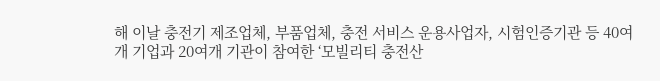해 이날 충전기 제조업체, 부품업체, 충전 서비스 운용사업자, 시험인증기관 등 40여개 기업과 20여개 기관이 참여한 ‘모빌리티 충전산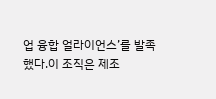업 융합 얼라이언스’를 발족했다.이 조직은 제조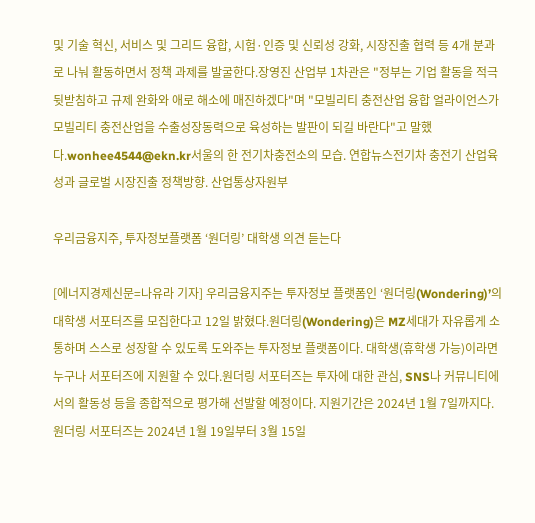및 기술 혁신, 서비스 및 그리드 융합, 시험·인증 및 신뢰성 강화, 시장진출 협력 등 4개 분과로 나눠 활동하면서 정책 과제를 발굴한다.장영진 산업부 1차관은 "정부는 기업 활동을 적극 뒷받침하고 규제 완화와 애로 해소에 매진하겠다"며 "모빌리티 충전산업 융합 얼라이언스가 모빌리티 충전산업을 수출성장동력으로 육성하는 발판이 되길 바란다"고 말했다.wonhee4544@ekn.kr서울의 한 전기차충전소의 모습. 연합뉴스전기차 충전기 산업육성과 글로벌 시장진출 정책방향. 산업통상자원부

우리금융지주, 투자정보플랫폼 ‘원더링’ 대학생 의견 듣는다

[에너지경제신문=나유라 기자] 우리금융지주는 투자정보 플랫폼인 ‘원더링(Wondering)’의 대학생 서포터즈를 모집한다고 12일 밝혔다.원더링(Wondering)은 MZ세대가 자유롭게 소통하며 스스로 성장할 수 있도록 도와주는 투자정보 플랫폼이다. 대학생(휴학생 가능)이라면 누구나 서포터즈에 지원할 수 있다.원더링 서포터즈는 투자에 대한 관심, SNS나 커뮤니티에서의 활동성 등을 종합적으로 평가해 선발할 예정이다. 지원기간은 2024년 1월 7일까지다.원더링 서포터즈는 2024년 1월 19일부터 3월 15일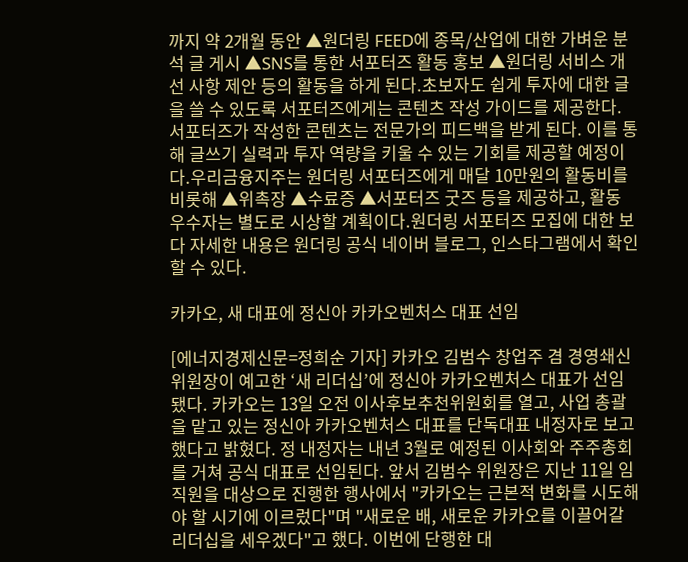까지 약 2개월 동안 ▲원더링 FEED에 종목/산업에 대한 가벼운 분석 글 게시 ▲SNS를 통한 서포터즈 활동 홍보 ▲원더링 서비스 개선 사항 제안 등의 활동을 하게 된다.초보자도 쉽게 투자에 대한 글을 쓸 수 있도록 서포터즈에게는 콘텐츠 작성 가이드를 제공한다. 서포터즈가 작성한 콘텐츠는 전문가의 피드백을 받게 된다. 이를 통해 글쓰기 실력과 투자 역량을 키울 수 있는 기회를 제공할 예정이다.우리금융지주는 원더링 서포터즈에게 매달 10만원의 활동비를 비롯해 ▲위촉장 ▲수료증 ▲서포터즈 굿즈 등을 제공하고, 활동 우수자는 별도로 시상할 계획이다.원더링 서포터즈 모집에 대한 보다 자세한 내용은 원더링 공식 네이버 블로그, 인스타그램에서 확인할 수 있다.

카카오, 새 대표에 정신아 카카오벤처스 대표 선임

[에너지경제신문=정희순 기자] 카카오 김범수 창업주 겸 경영쇄신위원장이 예고한 ‘새 리더십’에 정신아 카카오벤처스 대표가 선임됐다. 카카오는 13일 오전 이사후보추천위원회를 열고, 사업 총괄을 맡고 있는 정신아 카카오벤처스 대표를 단독대표 내정자로 보고했다고 밝혔다. 정 내정자는 내년 3월로 예정된 이사회와 주주총회를 거쳐 공식 대표로 선임된다. 앞서 김범수 위원장은 지난 11일 임직원을 대상으로 진행한 행사에서 "카카오는 근본적 변화를 시도해야 할 시기에 이르렀다"며 "새로운 배, 새로운 카카오를 이끌어갈 리더십을 세우겠다"고 했다. 이번에 단행한 대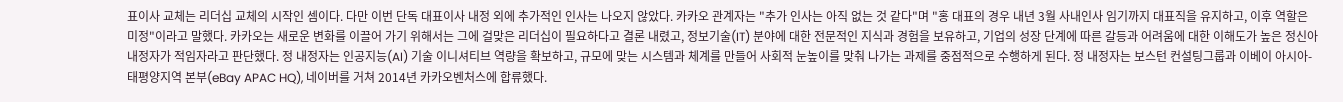표이사 교체는 리더십 교체의 시작인 셈이다. 다만 이번 단독 대표이사 내정 외에 추가적인 인사는 나오지 않았다. 카카오 관계자는 "추가 인사는 아직 없는 것 같다"며 "홍 대표의 경우 내년 3월 사내인사 임기까지 대표직을 유지하고, 이후 역할은 미정"이라고 말했다. 카카오는 새로운 변화를 이끌어 가기 위해서는 그에 걸맞은 리더십이 필요하다고 결론 내렸고, 정보기술(IT) 분야에 대한 전문적인 지식과 경험을 보유하고, 기업의 성장 단계에 따른 갈등과 어려움에 대한 이해도가 높은 정신아 내정자가 적임자라고 판단했다. 정 내정자는 인공지능(AI) 기술 이니셔티브 역량을 확보하고, 규모에 맞는 시스템과 체계를 만들어 사회적 눈높이를 맞춰 나가는 과제를 중점적으로 수행하게 된다. 정 내정자는 보스턴 컨설팅그룹과 이베이 아시아-태평양지역 본부(eBay APAC HQ), 네이버를 거쳐 2014년 카카오벤처스에 합류했다.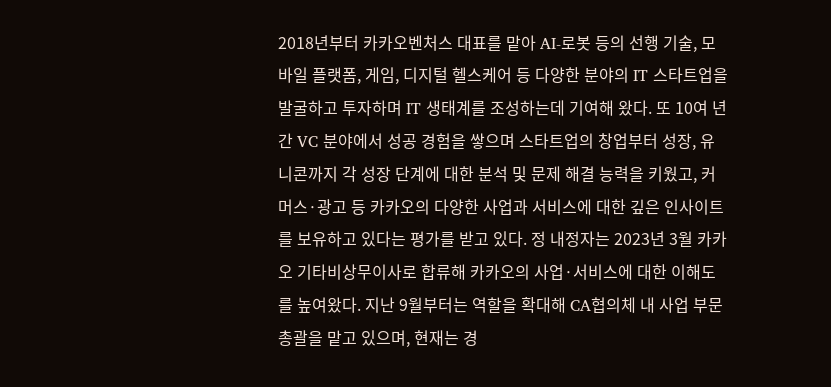2018년부터 카카오벤처스 대표를 맡아 AI-로봇 등의 선행 기술, 모바일 플랫폼, 게임, 디지털 헬스케어 등 다양한 분야의 IT 스타트업을 발굴하고 투자하며 IT 생태계를 조성하는데 기여해 왔다. 또 10여 년간 VC 분야에서 성공 경험을 쌓으며 스타트업의 창업부터 성장, 유니콘까지 각 성장 단계에 대한 분석 및 문제 해결 능력을 키웠고, 커머스·광고 등 카카오의 다양한 사업과 서비스에 대한 깊은 인사이트를 보유하고 있다는 평가를 받고 있다. 정 내정자는 2023년 3월 카카오 기타비상무이사로 합류해 카카오의 사업·서비스에 대한 이해도를 높여왔다. 지난 9월부터는 역할을 확대해 CA협의체 내 사업 부문 총괄을 맡고 있으며, 현재는 경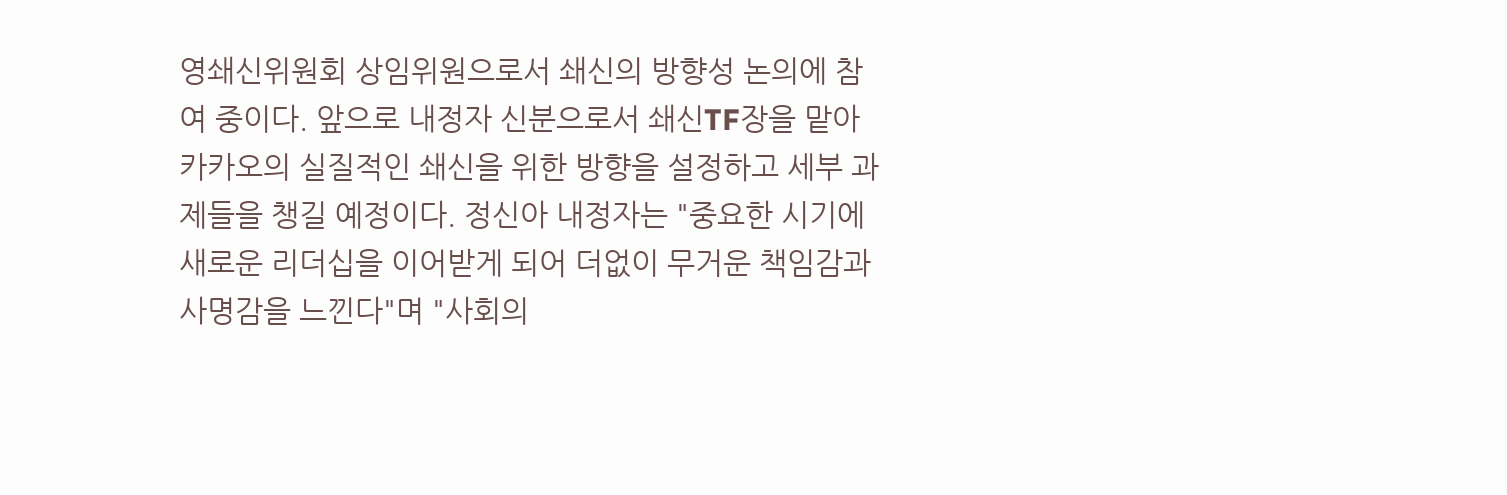영쇄신위원회 상임위원으로서 쇄신의 방향성 논의에 참여 중이다. 앞으로 내정자 신분으로서 쇄신TF장을 맡아 카카오의 실질적인 쇄신을 위한 방향을 설정하고 세부 과제들을 챙길 예정이다. 정신아 내정자는 "중요한 시기에 새로운 리더십을 이어받게 되어 더없이 무거운 책임감과 사명감을 느낀다"며 "사회의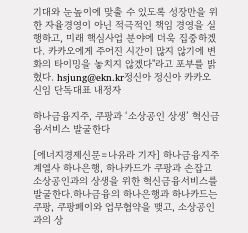기대와 눈높이에 맞출 수 있도록 성장만을 위한 자율경영이 아닌 적극적인 책임 경영을 실행하고, 미래 핵심사업 분야에 더욱 집중하겠다. 카카오에게 주어진 시간이 많지 않기에 변화의 타이밍을 놓치지 않겠다"라고 포부를 밝혔다. hsjung@ekn.kr정신아 정신아 카카오 신임 단독대표 내정자

하나금융지주, 쿠팡과 ‘소상공인 상생’ 혁신금융서비스 발굴한다

[에너지경제신문=나유라 기자] 하나금융지주 계열사 하나은행, 하나카드가 쿠팡과 손잡고 소상공인과의 상생을 위한 혁신금융서비스를 발굴한다.하나금융의 하나은행과 하나카드는 쿠팡, 쿠팡페이와 업무협약을 맺고, 소상공인과의 상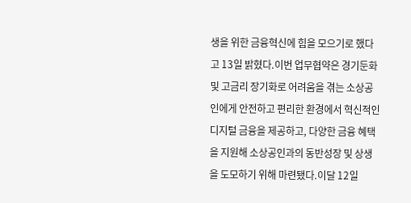생을 위한 금융혁신에 힘을 모으기로 했다고 13일 밝혔다.이번 업무협약은 경기둔화 및 고금리 장기화로 어려움을 겪는 소상공인에게 안전하고 편리한 환경에서 혁신적인 디지털 금융을 제공하고, 다양한 금융 혜택을 지원해 소상공인과의 동반성장 및 상생을 도모하기 위해 마련됐다.이달 12일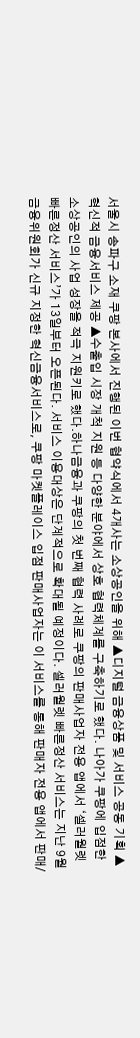서울시 송파구 소재 쿠팡 본사에서 진행된 이번 협약식에서 4개사는 소상공인을 위해 ▲디지털 금융상품 및 서비스 공동 기획 ▲혁신적 금융서비스 제공 ▲수출입 시장 개척 지원 등 다양한 분야에서 상호 협력체계를 구축하기로 했다. 나아가 쿠팡에 입점한 소상공인의 사업 성장을 적극 지원키로 했다.하나금융과 쿠팡의 첫 번째 협력 사례로 쿠팡의 판매사업자 전용 앱에서 ‘셀러월렛 빠른정산 서비스’가 13일부터 오픈된다. 서비스 이용대상은 단계적으로 확대될 예정이다. 셀러월렛 빠른정산 서비스는 지난 9월 금융위원회가 신규 지정한 혁신금융서비스로, 쿠팡 마켓플레이스 입점 판매사업자는 이 서비스를 통해 판매자 전용 앱에서 판매/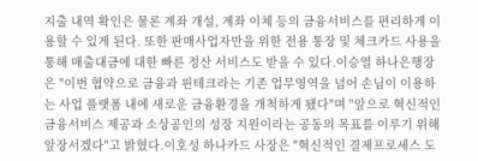지출 내역 확인은 물론 계좌 개설, 계좌 이체 등의 금융서비스를 편리하게 이용할 수 있게 된다. 또한 판매사업자만을 위한 전용 통장 및 체크카드 사용을 통해 매출대금에 대한 빠른 정산 서비스도 받을 수 있다.이승열 하나은행장은 "이번 협약으로 금융과 핀테크라는 기존 업무영역을 넘어 손님이 이용하는 사업 플랫폼 내에 새로운 금융환경을 개척하게 됐다"며 "앞으로 혁신적인 금융서비스 제공과 소상공인의 성장 지원이라는 공동의 목표를 이루기 위해 앞장서겠다"고 밝혔다.이호성 하나카드 사장은 "혁신적인 결제프로세스 도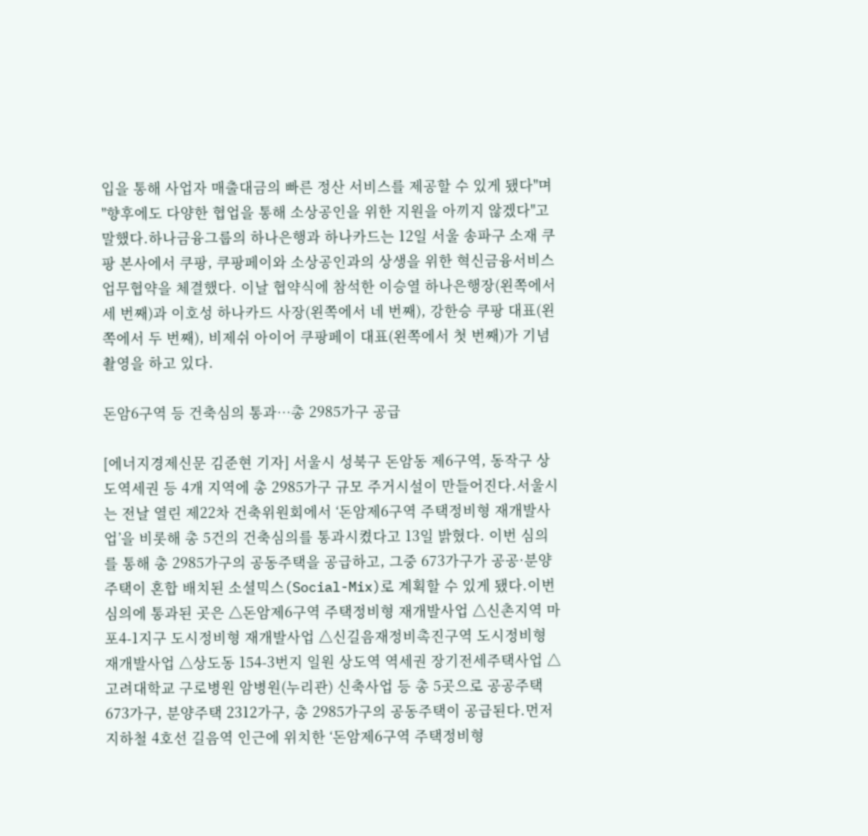입을 통해 사업자 매출대금의 빠른 정산 서비스를 제공할 수 있게 됐다"며 "향후에도 다양한 협업을 통해 소상공인을 위한 지원을 아끼지 않겠다"고 말했다.하나금융그룹의 하나은행과 하나카드는 12일 서울 송파구 소재 쿠팡 본사에서 쿠팡, 쿠팡페이와 소상공인과의 상생을 위한 혁신금융서비스 업무협약을 체결했다. 이날 협약식에 참석한 이승열 하나은행장(왼쪽에서 세 번째)과 이호성 하나카드 사장(왼쪽에서 네 번째), 강한승 쿠팡 대표(왼쪽에서 두 번째), 비제쉬 아이어 쿠팡페이 대표(왼쪽에서 첫 번째)가 기념촬영을 하고 있다.

돈암6구역 등 건축심의 통과…총 2985가구 공급

[에너지경제신문 김준현 기자] 서울시 성북구 돈암동 제6구역, 동작구 상도역세권 등 4개 지역에 총 2985가구 규모 주거시설이 만들어진다.서울시는 전날 열린 제22차 건축위원회에서 ‘돈암제6구역 주택정비형 재개발사업’을 비롯해 총 5건의 건축심의를 통과시켰다고 13일 밝혔다. 이번 심의를 통해 총 2985가구의 공동주택을 공급하고, 그중 673가구가 공공·분양주택이 혼합 배치된 소셜믹스(Social-Mix)로 계획할 수 있게 됐다.이번 심의에 통과된 곳은 △돈암제6구역 주택정비형 재개발사업 △신촌지역 마포4-1지구 도시정비형 재개발사업 △신길음재정비촉진구역 도시정비형 재개발사업 △상도동 154-3번지 일원 상도역 역세권 장기전세주택사업 △고려대학교 구로병원 암병원(누리관) 신축사업 등 총 5곳으로 공공주택 673가구, 분양주택 2312가구, 총 2985가구의 공동주택이 공급된다.먼저 지하철 4호선 길음역 인근에 위치한 ‘돈암제6구역 주택정비형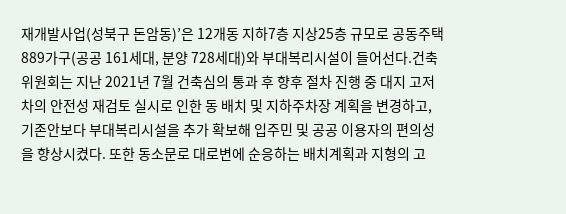재개발사업(성북구 돈암동)’은 12개동 지하7층 지상25층 규모로 공동주택 889가구(공공 161세대, 분양 728세대)와 부대복리시설이 들어선다.건축위원회는 지난 2021년 7월 건축심의 통과 후 향후 절차 진행 중 대지 고저차의 안전성 재검토 실시로 인한 동 배치 및 지하주차장 계획을 변경하고, 기존안보다 부대복리시설을 추가 확보해 입주민 및 공공 이용자의 편의성을 향상시켰다. 또한 동소문로 대로변에 순응하는 배치계획과 지형의 고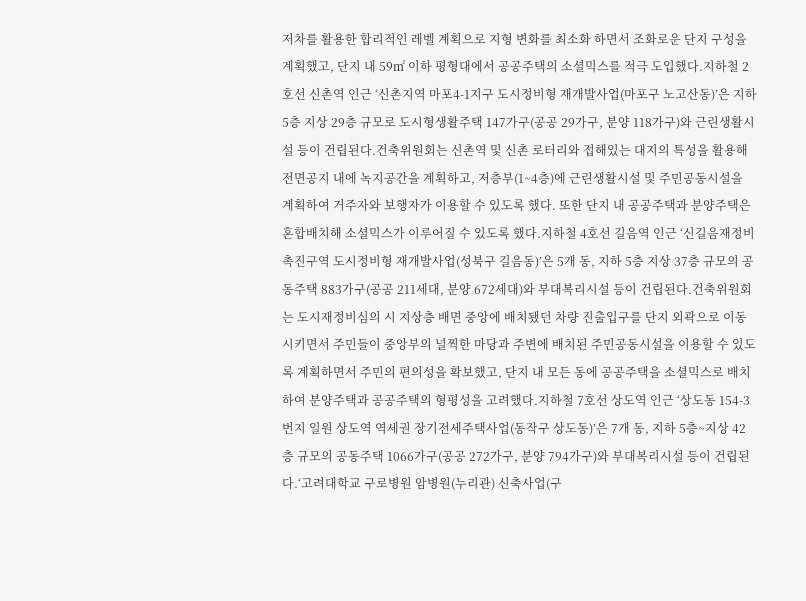저차를 활용한 합리적인 레벨 계획으로 지형 변화를 최소화 하면서 조화로운 단지 구성을 계획했고, 단지 내 59㎡ 이하 평형대에서 공공주택의 소셜믹스를 적극 도입했다.지하철 2호선 신촌역 인근 ‘신촌지역 마포4-1지구 도시정비형 재개발사업(마포구 노고산동)’은 지하 5층 지상 29층 규모로 도시형생활주택 147가구(공공 29가구, 분양 118가구)와 근린생활시설 등이 건립된다.건축위원회는 신촌역 및 신촌 로터리와 접해있는 대지의 특성을 활용해 전면공지 내에 녹지공간을 계획하고, 저층부(1~4층)에 근린생활시설 및 주민공동시설을 계획하여 거주자와 보행자가 이용할 수 있도록 했다. 또한 단지 내 공공주택과 분양주택은 혼합배치해 소셜믹스가 이루어질 수 있도록 했다.지하철 4호선 길음역 인근 ‘신길음재정비촉진구역 도시정비형 재개발사업(성북구 길음동)’은 5개 동, 지하 5층 지상 37층 규모의 공동주택 883가구(공공 211세대, 분양 672세대)와 부대복리시설 등이 건립된다.건축위원회는 도시재정비심의 시 지상층 배면 중앙에 배치됐던 차량 진출입구를 단지 외곽으로 이동시키면서 주민들이 중앙부의 널찍한 마당과 주변에 배치된 주민공동시설을 이용할 수 있도록 계획하면서 주민의 편의성을 확보했고, 단지 내 모든 동에 공공주택을 소셜믹스로 배치하여 분양주택과 공공주택의 형평성을 고려했다.지하철 7호선 상도역 인근 ‘상도동 154-3번지 일원 상도역 역세권 장기전세주택사업(동작구 상도동)’은 7개 동, 지하 5층~지상 42층 규모의 공동주택 1066가구(공공 272가구, 분양 794가구)와 부대복리시설 등이 건립된다.‘고려대학교 구로병원 암병원(누리관) 신축사업(구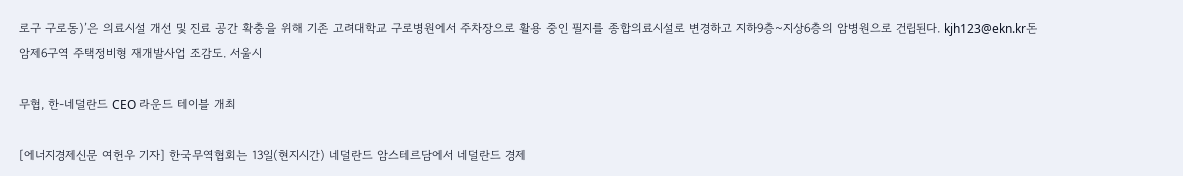로구 구로동)’은 의료시설 개선 및 진료 공간 확충을 위해 기존 고려대학교 구로병원에서 주차장으로 활용 중인 필지를 종합의료시설로 변경하고 지하9층~지상6층의 암병원으로 건립된다. kjh123@ekn.kr돈암제6구역 주택정비형 재개발사업 조감도. 서울시

무협, 한-네덜란드 CEO 라운드 테이블 개최

[에너지경제신문 여헌우 기자] 한국무역협회는 13일(현지시간) 네덜란드 암스테르담에서 네덜란드 경제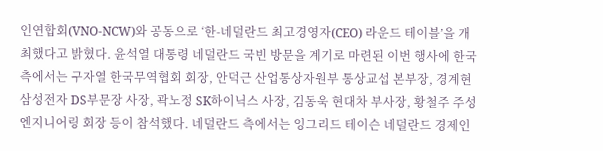인연합회(VNO-NCW)와 공동으로 ‘한-네덜란드 최고경영자(CEO) 라운드 테이블’을 개최했다고 밝혔다. 윤석열 대통령 네덜란드 국빈 방문을 계기로 마련된 이번 행사에 한국 측에서는 구자열 한국무역협회 회장, 안덕근 산업통상자원부 통상교섭 본부장, 경계현 삼성전자 DS부문장 사장, 곽노정 SK하이닉스 사장, 김동욱 현대차 부사장, 황철주 주성엔지니어링 회장 등이 참석했다. 네덜란드 측에서는 잉그리드 테이슨 네덜란드 경제인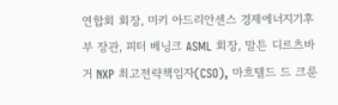연합회 회장, 미키 아드리안센스 경제에너지기후부 장관, 피터 베닝크 ASML 회장, 말튼 디르츠바거 NXP 최고전략책임자(CSO), 마흐텔드 드 크룬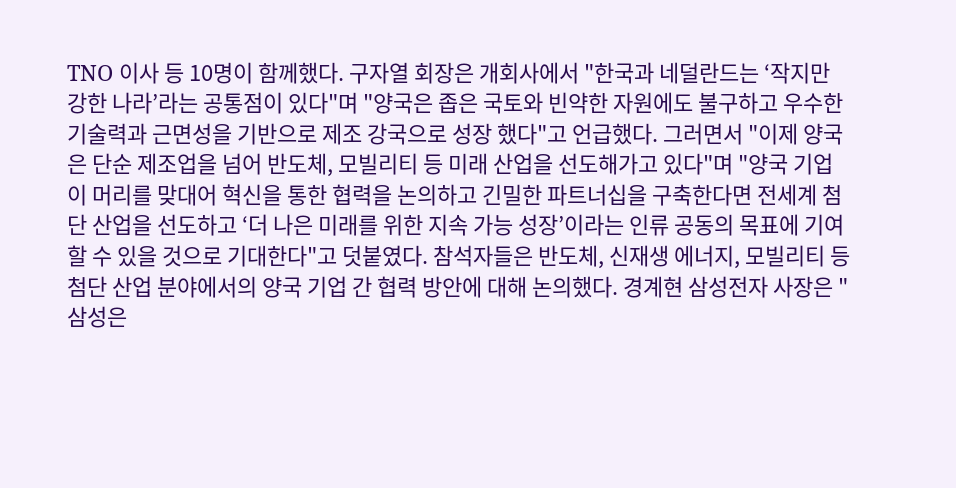TNO 이사 등 10명이 함께했다. 구자열 회장은 개회사에서 "한국과 네덜란드는 ‘작지만 강한 나라’라는 공통점이 있다"며 "양국은 좁은 국토와 빈약한 자원에도 불구하고 우수한 기술력과 근면성을 기반으로 제조 강국으로 성장 했다"고 언급했다. 그러면서 "이제 양국은 단순 제조업을 넘어 반도체, 모빌리티 등 미래 산업을 선도해가고 있다"며 "양국 기업이 머리를 맞대어 혁신을 통한 협력을 논의하고 긴밀한 파트너십을 구축한다면 전세계 첨단 산업을 선도하고 ‘더 나은 미래를 위한 지속 가능 성장’이라는 인류 공동의 목표에 기여할 수 있을 것으로 기대한다"고 덧붙였다. 참석자들은 반도체, 신재생 에너지, 모빌리티 등 첨단 산업 분야에서의 양국 기업 간 협력 방안에 대해 논의했다. 경계현 삼성전자 사장은 "삼성은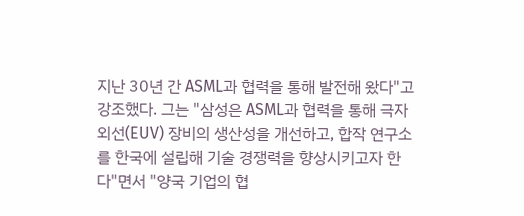지난 30년 간 ASML과 협력을 통해 발전해 왔다"고 강조했다. 그는 "삼성은 ASML과 협력을 통해 극자외선(EUV) 장비의 생산성을 개선하고, 합작 연구소를 한국에 설립해 기술 경쟁력을 향상시키고자 한다"면서 "양국 기업의 협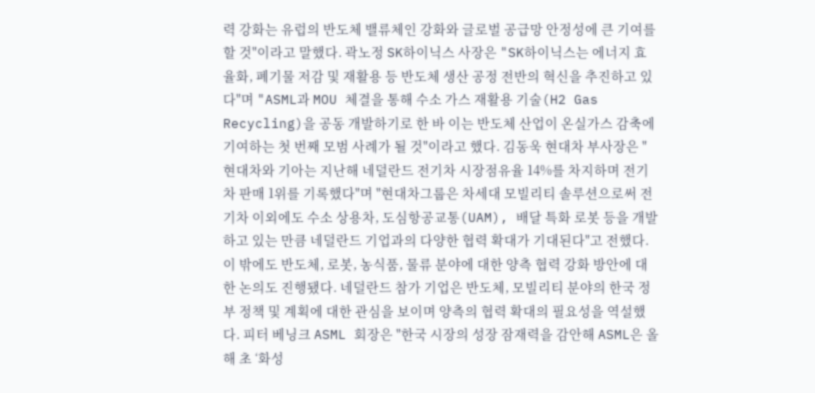력 강화는 유럽의 반도체 밸류체인 강화와 글로벌 공급망 안정성에 큰 기여를 할 것"이라고 말했다. 곽노정 SK하이닉스 사장은 "SK하이닉스는 에너지 효율화, 폐기물 저감 및 재활용 등 반도체 생산 공정 전반의 혁신을 추진하고 있다"며 "ASML과 MOU 체결을 통해 수소 가스 재활용 기술(H2 Gas Recycling)을 공동 개발하기로 한 바 이는 반도체 산업이 온실가스 감축에 기여하는 첫 번째 모범 사례가 될 것"이라고 했다. 김동욱 현대차 부사장은 "현대차와 기아는 지난해 네덜란드 전기차 시장점유율 14%를 차지하며 전기차 판매 1위를 기록했다"며 "현대차그룹은 차세대 모빌리티 솔루션으로써 전기차 이외에도 수소 상용차, 도심항공교통(UAM), 배달 특화 로봇 등을 개발하고 있는 만큼 네덜란드 기업과의 다양한 협력 확대가 기대된다"고 전했다. 이 밖에도 반도체, 로봇, 농식품, 물류 분야에 대한 양측 협력 강화 방안에 대한 논의도 진행됐다. 네덜란드 참가 기업은 반도체, 모빌리티 분야의 한국 정부 정책 및 계획에 대한 관심을 보이며 양측의 협력 확대의 필요성을 역설했다. 피터 베닝크 ASML 회장은 "한국 시장의 성장 잠재력을 감안해 ASML은 올해 초 ‘화성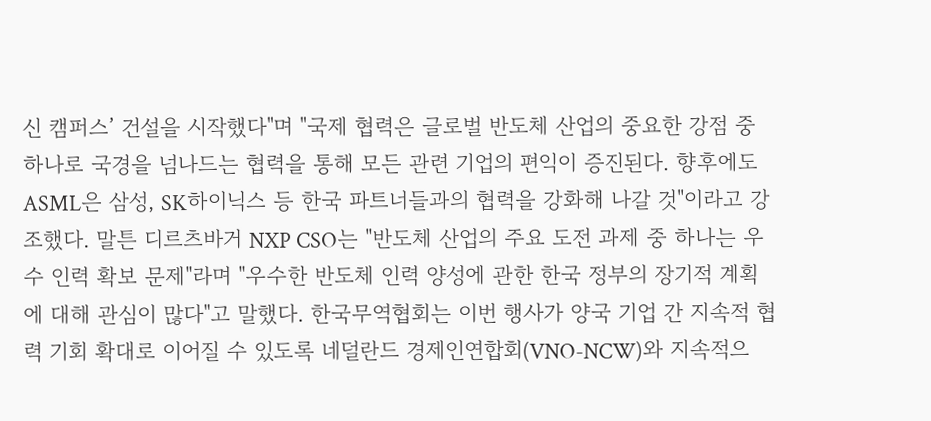신 캠퍼스’ 건설을 시작했다"며 "국제 협력은 글로벌 반도체 산업의 중요한 강점 중 하나로 국경을 넘나드는 협력을 통해 모든 관련 기업의 편익이 증진된다. 향후에도 ASML은 삼성, SK하이닉스 등 한국 파트너들과의 협력을 강화해 나갈 것"이라고 강조했다. 말튼 디르츠바거 NXP CSO는 "반도체 산업의 주요 도전 과제 중 하나는 우수 인력 확보 문제"라며 "우수한 반도체 인력 양성에 관한 한국 정부의 장기적 계획에 대해 관심이 많다"고 말했다. 한국무역협회는 이번 행사가 양국 기업 간 지속적 협력 기회 확대로 이어질 수 있도록 네덜란드 경제인연합회(VNO-NCW)와 지속적으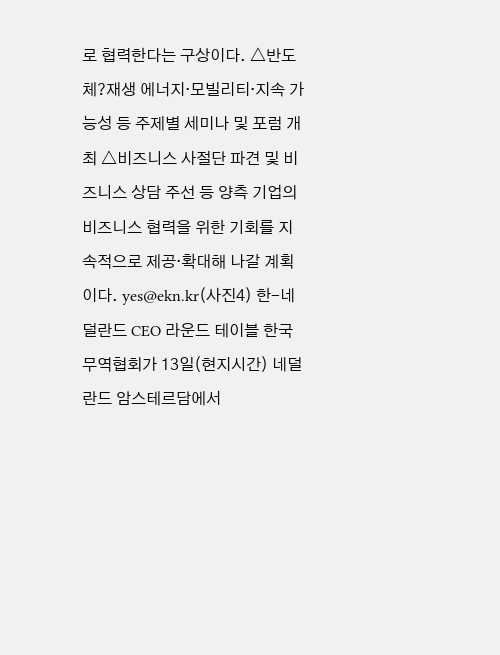로 협력한다는 구상이다. △반도체?재생 에너지·모빌리티·지속 가능성 등 주제별 세미나 및 포럼 개최 △비즈니스 사절단 파견 및 비즈니스 상담 주선 등 양측 기업의 비즈니스 협력을 위한 기회를 지속적으로 제공·확대해 나갈 계획이다. yes@ekn.kr(사진4) 한-네덜란드 CEO 라운드 테이블 한국무역협회가 13일(현지시간) 네덜란드 암스테르담에서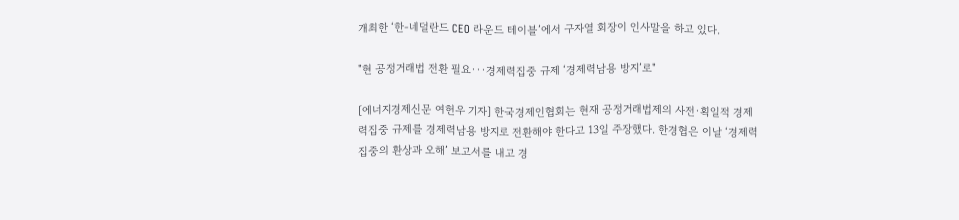개최한 ‘한-네덜란드 CEO 라운드 테이블’에서 구자열 회장이 인사말을 하고 있다.

"현 공정거래법 전환 필요···경제력집중 규제 ‘경제력남용 방지’로"

[에너지경제신문 여헌우 기자] 한국경제인협회는 현재 공정거래법제의 사전·획일적 경제력집중 규제를 경제력남용 방지로 전환해야 한다고 13일 주장했다. 한경협은 이날 ‘경제력집중의 환상과 오해’ 보고서를 내고 경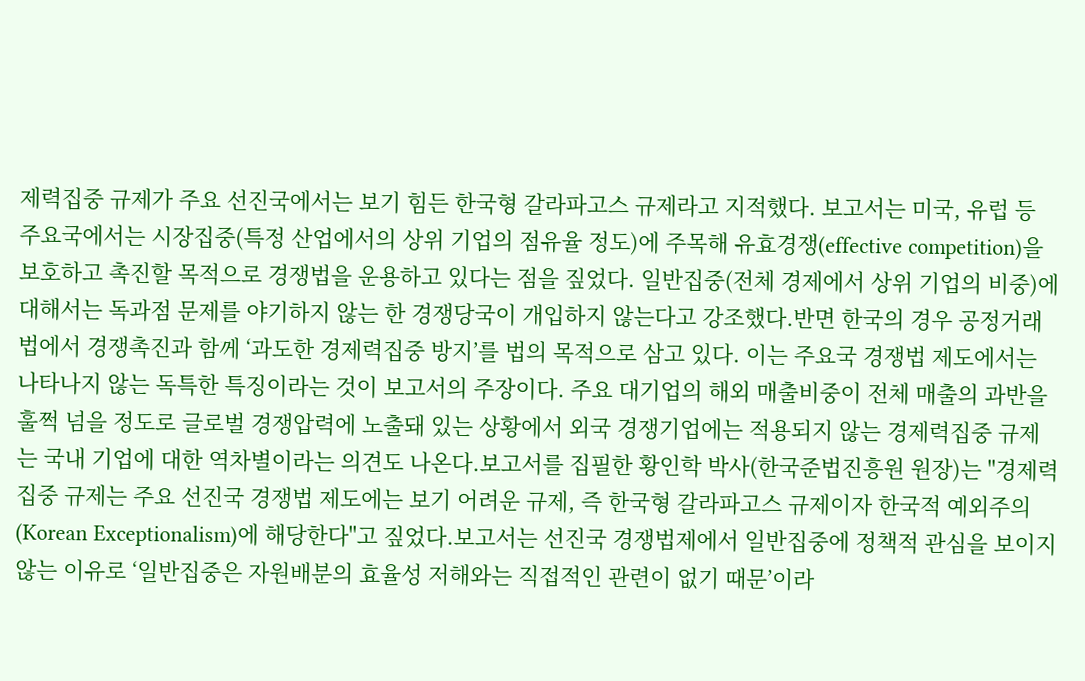제력집중 규제가 주요 선진국에서는 보기 힘든 한국형 갈라파고스 규제라고 지적했다. 보고서는 미국, 유럽 등 주요국에서는 시장집중(특정 산업에서의 상위 기업의 점유율 정도)에 주목해 유효경쟁(effective competition)을 보호하고 촉진할 목적으로 경쟁법을 운용하고 있다는 점을 짚었다. 일반집중(전체 경제에서 상위 기업의 비중)에 대해서는 독과점 문제를 야기하지 않는 한 경쟁당국이 개입하지 않는다고 강조했다.반면 한국의 경우 공정거래법에서 경쟁촉진과 함께 ‘과도한 경제력집중 방지’를 법의 목적으로 삼고 있다. 이는 주요국 경쟁법 제도에서는 나타나지 않는 독특한 특징이라는 것이 보고서의 주장이다. 주요 대기업의 해외 매출비중이 전체 매출의 과반을 훌쩍 넘을 정도로 글로벌 경쟁압력에 노출돼 있는 상황에서 외국 경쟁기업에는 적용되지 않는 경제력집중 규제는 국내 기업에 대한 역차별이라는 의견도 나온다.보고서를 집필한 황인학 박사(한국준법진흥원 원장)는 "경제력집중 규제는 주요 선진국 경쟁법 제도에는 보기 어려운 규제, 즉 한국형 갈라파고스 규제이자 한국적 예외주의(Korean Exceptionalism)에 해당한다"고 짚었다.보고서는 선진국 경쟁법제에서 일반집중에 정책적 관심을 보이지 않는 이유로 ‘일반집중은 자원배분의 효율성 저해와는 직접적인 관련이 없기 때문’이라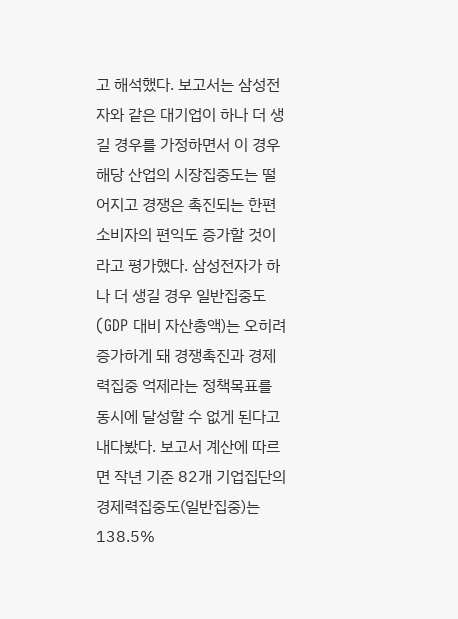고 해석했다. 보고서는 삼성전자와 같은 대기업이 하나 더 생길 경우를 가정하면서 이 경우 해당 산업의 시장집중도는 떨어지고 경쟁은 촉진되는 한편 소비자의 편익도 증가할 것이라고 평가했다. 삼성전자가 하나 더 생길 경우 일반집중도(GDP 대비 자산총액)는 오히려 증가하게 돼 경쟁촉진과 경제력집중 억제라는 정책목표를 동시에 달성할 수 없게 된다고 내다봤다. 보고서 계산에 따르면 작년 기준 82개 기업집단의 경제력집중도(일반집중)는 138.5%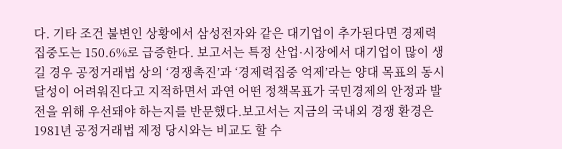다. 기타 조건 불변인 상황에서 삼성전자와 같은 대기업이 추가된다면 경제력집중도는 150.6%로 급증한다. 보고서는 특정 산업·시장에서 대기업이 많이 생길 경우 공정거래법 상의 ‘경쟁촉진’과 ‘경제력집중 억제’라는 양대 목표의 동시 달성이 어려워진다고 지적하면서 과연 어떤 정책목표가 국민경제의 안정과 발전을 위해 우선돼야 하는지를 반문했다.보고서는 지금의 국내외 경쟁 환경은 1981년 공정거래법 제정 당시와는 비교도 할 수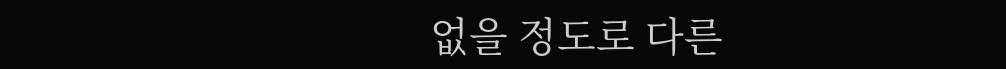없을 정도로 다른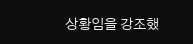상황임을 강조했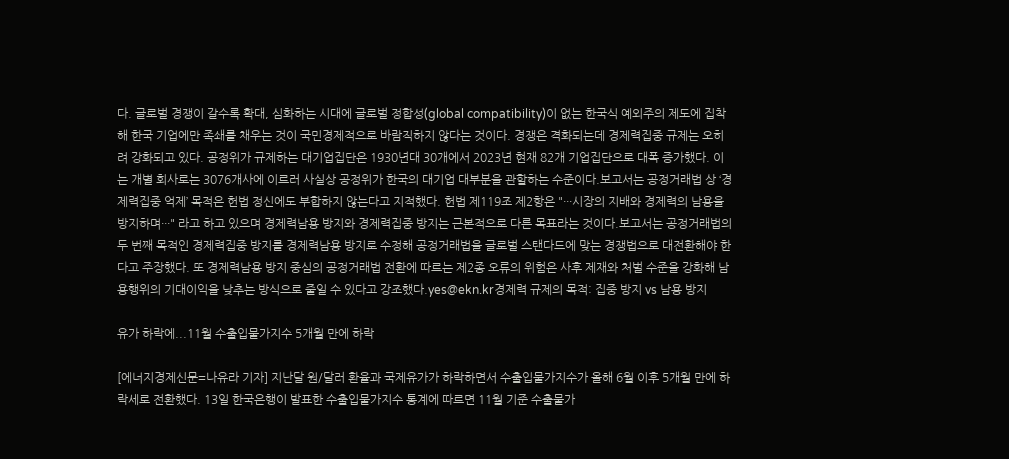다. 글로벌 경쟁이 갈수록 확대, 심화하는 시대에 글로벌 정합성(global compatibility)이 없는 한국식 예외주의 제도에 집착해 한국 기업에만 족쇄를 채우는 것이 국민경제적으로 바람직하지 않다는 것이다. 경쟁은 격화되는데 경제력집중 규제는 오히려 강화되고 있다. 공정위가 규제하는 대기업집단은 1930년대 30개에서 2023년 현재 82개 기업집단으로 대폭 증가했다. 이는 개별 회사로는 3076개사에 이르러 사실상 공정위가 한국의 대기업 대부분을 관할하는 수준이다.보고서는 공정거래법 상 ‘경제력집중 억제’ 목적은 헌법 정신에도 부합하지 않는다고 지적했다. 헌법 제119조 제2항은 "···시장의 지배와 경제력의 남용을 방지하며···" 라고 하고 있으며 경제력남용 방지와 경제력집중 방지는 근본적으로 다른 목표라는 것이다.보고서는 공정거래법의 두 번째 목적인 경제력집중 방지를 경제력남용 방지로 수정해 공정거래법을 글로벌 스탠다드에 맞는 경쟁법으로 대전환해야 한다고 주장했다. 또 경제력남용 방지 중심의 공정거래법 전환에 따르는 제2종 오류의 위험은 사후 제재와 처벌 수준을 강화해 남용행위의 기대이익을 낮추는 방식으로 줄일 수 있다고 강조했다.yes@ekn.kr경제력 규제의 목적: 집중 방지 vs 남용 방지

유가 하락에...11월 수출입물가지수 5개월 만에 하락

[에너지경제신문=나유라 기자] 지난달 원/달러 환율과 국제유가가 하락하면서 수출입물가지수가 올해 6월 이후 5개월 만에 하락세로 전환했다. 13일 한국은행이 발표한 수출입물가지수 통계에 따르면 11월 기준 수출물가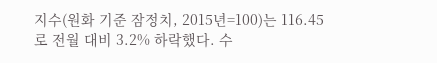지수(원화 기준 잠정치, 2015년=100)는 116.45로 전월 대비 3.2% 하락했다. 수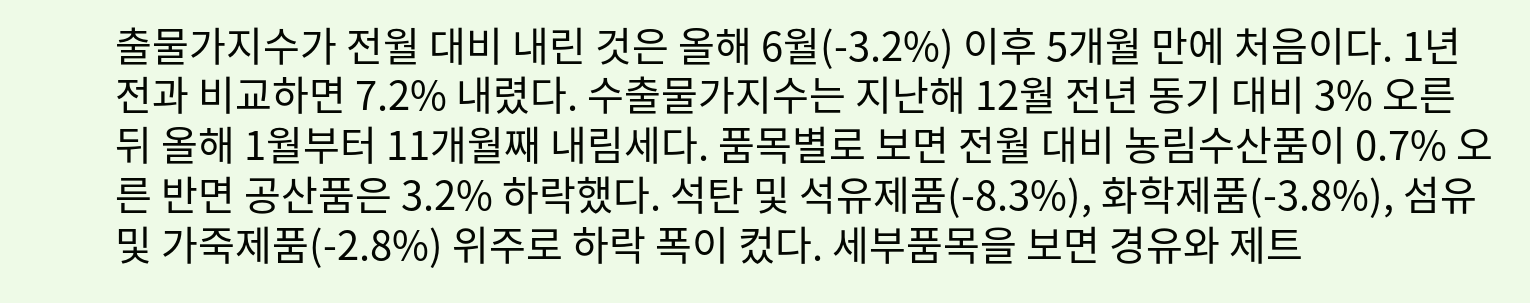출물가지수가 전월 대비 내린 것은 올해 6월(-3.2%) 이후 5개월 만에 처음이다. 1년 전과 비교하면 7.2% 내렸다. 수출물가지수는 지난해 12월 전년 동기 대비 3% 오른 뒤 올해 1월부터 11개월째 내림세다. 품목별로 보면 전월 대비 농림수산품이 0.7% 오른 반면 공산품은 3.2% 하락했다. 석탄 및 석유제품(-8.3%), 화학제품(-3.8%), 섬유 및 가죽제품(-2.8%) 위주로 하락 폭이 컸다. 세부품목을 보면 경유와 제트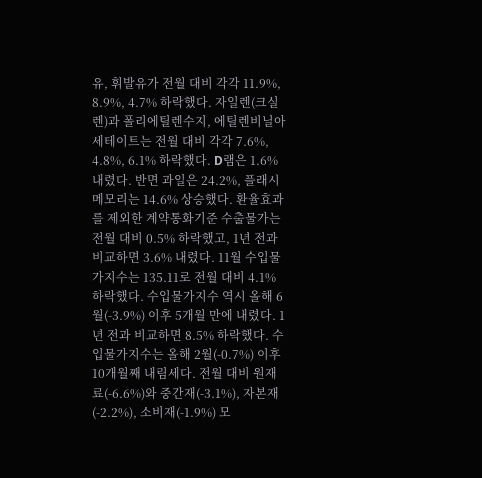유, 휘발유가 전월 대비 각각 11.9%, 8.9%, 4.7% 하락했다. 자일렌(크실렌)과 폴리에틸렌수지, 에틸렌비닐아세테이트는 전월 대비 각각 7.6%, 4.8%, 6.1% 하락했다. D램은 1.6% 내렸다. 반면 과일은 24.2%, 플래시메모리는 14.6% 상승했다. 환율효과를 제외한 계약통화기준 수출물가는 전월 대비 0.5% 하락했고, 1년 전과 비교하면 3.6% 내렸다. 11월 수입물가지수는 135.11로 전월 대비 4.1% 하락했다. 수입물가지수 역시 올해 6월(-3.9%) 이후 5개월 만에 내렸다. 1년 전과 비교하면 8.5% 하락했다. 수입물가지수는 올해 2월(-0.7%) 이후 10개월째 내림세다. 전월 대비 원재료(-6.6%)와 중간재(-3.1%), 자본재(-2.2%), 소비재(-1.9%) 모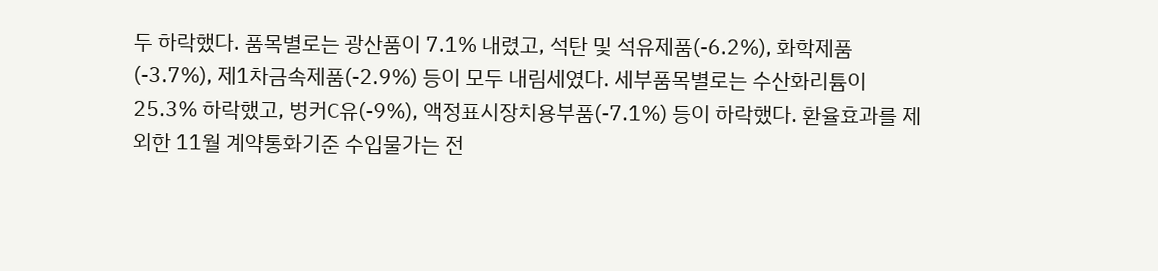두 하락했다. 품목별로는 광산품이 7.1% 내렸고, 석탄 및 석유제품(-6.2%), 화학제품(-3.7%), 제1차금속제품(-2.9%) 등이 모두 내림세였다. 세부품목별로는 수산화리튬이 25.3% 하락했고, 벙커C유(-9%), 액정표시장치용부품(-7.1%) 등이 하락했다. 환율효과를 제외한 11월 계약통화기준 수입물가는 전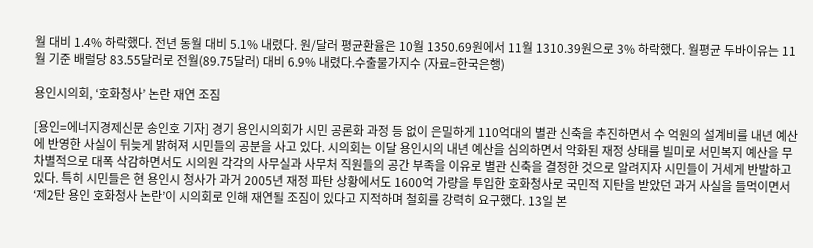월 대비 1.4% 하락했다. 전년 동월 대비 5.1% 내렸다. 원/달러 평균환율은 10월 1350.69원에서 11월 1310.39원으로 3% 하락했다. 월평균 두바이유는 11월 기준 배럴당 83.55달러로 전월(89.75달러) 대비 6.9% 내렸다.수출물가지수 (자료=한국은행)

용인시의회, ‘호화청사’ 논란 재연 조짐

[용인=에너지경제신문 송인호 기자] 경기 용인시의회가 시민 공론화 과정 등 없이 은밀하게 110억대의 별관 신축을 추진하면서 수 억원의 설계비를 내년 예산에 반영한 사실이 뒤늦게 밝혀져 시민들의 공분을 사고 있다. 시의회는 이달 용인시의 내년 예산을 심의하면서 악화된 재정 상태를 빌미로 서민복지 예산을 무차별적으로 대폭 삭감하면서도 시의원 각각의 사무실과 사무처 직원들의 공간 부족을 이유로 별관 신축을 결정한 것으로 알려지자 시민들이 거세게 반발하고 있다. 특히 시민들은 현 용인시 청사가 과거 2005년 재정 파탄 상황에서도 1600억 가량을 투입한 호화청사로 국민적 지탄을 받았던 과거 사실을 들먹이면서 ‘제2탄 용인 호화청사 논란’이 시의회로 인해 재연될 조짐이 있다고 지적하며 철회를 강력히 요구했다. 13일 본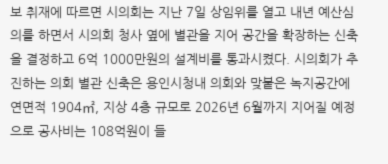보 취재에 따르면 시의회는 지난 7일 상임위를 열고 내년 예산심의를 하면서 시의회 청사 옆에 별관을 지어 공간을 확장하는 신축을 결정하고 6억 1000만원의 설계비를 통과시켰다. 시의회가 추진하는 의회 별관 신축은 용인시청내 의회와 맞붙은 녹지공간에 연면적 1904㎡, 지상 4층 규모로 2026년 6월까지 지어질 예정으로 공사비는 108억원이 들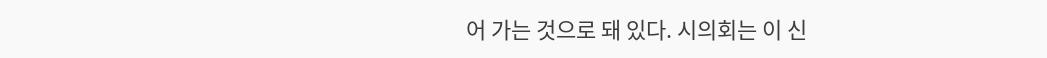어 가는 것으로 돼 있다. 시의회는 이 신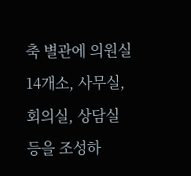축 별관에 의원실 14개소, 사무실, 회의실, 상담실 등을 조성하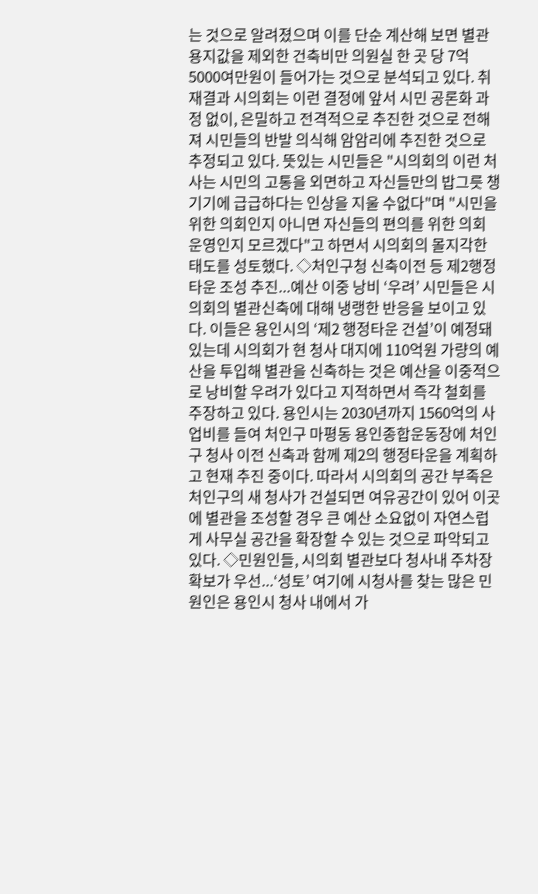는 것으로 알려졌으며 이를 단순 계산해 보면 별관 용지값을 제외한 건축비만 의원실 한 곳 당 7억 5000여만원이 들어가는 것으로 분석되고 있다. 취재결과 시의회는 이런 결정에 앞서 시민 공론화 과정 없이, 은밀하고 전격적으로 추진한 것으로 전해져 시민들의 반발 의식해 암암리에 추진한 것으로 추정되고 있다. 뜻있는 시민들은 "시의회의 이런 처사는 시민의 고통을 외면하고 자신들만의 밥그릇 챙기기에 급급하다는 인상을 지울 수없다"며 "시민을 위한 의회인지 아니면 자신들의 편의를 위한 의회 운영인지 모르겠다"고 하면서 시의회의 몰지각한 태도를 성토했다. ◇처인구청 신축이전 등 제2행정타운 조성 추진...예산 이중 낭비 ‘우려’ 시민들은 시의회의 별관신축에 대해 냉랭한 반응을 보이고 있다. 이들은 용인시의 ‘제2 행정타운 건설’이 예정돼 있는데 시의회가 현 청사 대지에 110억원 가량의 예산을 투입해 별관을 신축하는 것은 예산을 이중적으로 낭비할 우려가 있다고 지적하면서 즉각 철회를 주장하고 있다. 용인시는 2030년까지 1560억의 사업비를 들여 처인구 마평동 용인종합운동장에 처인구 청사 이전 신축과 함께 제2의 행정타운을 계획하고 현재 추진 중이다. 따라서 시의회의 공간 부족은 처인구의 새 청사가 건설되면 여유공간이 있어 이곳에 별관을 조성할 경우 큰 예산 소요없이 자연스럽게 사무실 공간을 확장할 수 있는 것으로 파악되고 있다. ◇민원인들, 시의회 별관보다 청사내 주차장 확보가 우선...‘성토’ 여기에 시청사를 찾는 많은 민원인은 용인시 청사 내에서 가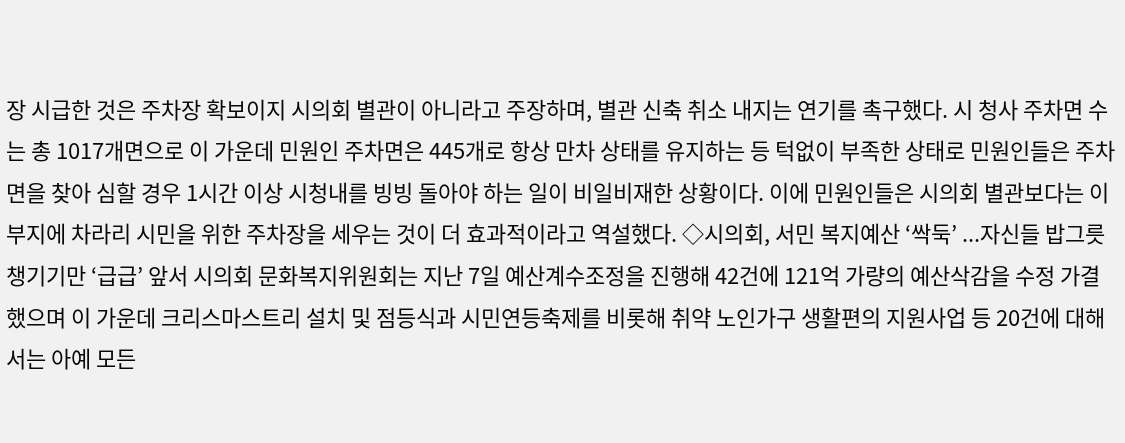장 시급한 것은 주차장 확보이지 시의회 별관이 아니라고 주장하며, 별관 신축 취소 내지는 연기를 촉구했다. 시 청사 주차면 수는 총 1017개면으로 이 가운데 민원인 주차면은 445개로 항상 만차 상태를 유지하는 등 턱없이 부족한 상태로 민원인들은 주차면을 찾아 심할 경우 1시간 이상 시청내를 빙빙 돌아야 하는 일이 비일비재한 상황이다. 이에 민원인들은 시의회 별관보다는 이 부지에 차라리 시민을 위한 주차장을 세우는 것이 더 효과적이라고 역설했다. ◇시의회, 서민 복지예산 ‘싹둑’ ...자신들 밥그릇 챙기기만 ‘급급’ 앞서 시의회 문화복지위원회는 지난 7일 예산계수조정을 진행해 42건에 121억 가량의 예산삭감을 수정 가결했으며 이 가운데 크리스마스트리 설치 및 점등식과 시민연등축제를 비롯해 취약 노인가구 생활편의 지원사업 등 20건에 대해서는 아예 모든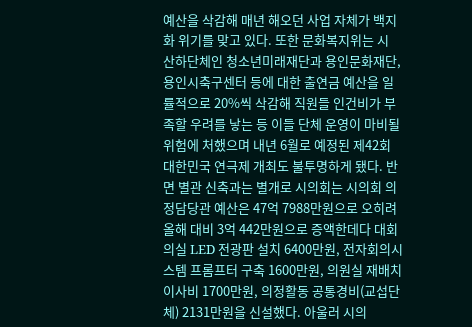예산을 삭감해 매년 해오던 사업 자체가 백지화 위기를 맞고 있다. 또한 문화복지위는 시 산하단체인 청소년미래재단과 용인문화재단, 용인시축구센터 등에 대한 출연금 예산을 일률적으로 20%씩 삭감해 직원들 인건비가 부족할 우려를 낳는 등 이들 단체 운영이 마비될 위험에 처했으며 내년 6월로 예정된 제42회 대한민국 연극제 개최도 불투명하게 됐다. 반면 별관 신축과는 별개로 시의회는 시의회 의정담당관 예산은 47억 7988만원으로 오히려 올해 대비 3억 442만원으로 증액한데다 대회의실 LED 전광판 설치 6400만원, 전자회의시스템 프롬프터 구축 1600만원, 의원실 재배치 이사비 1700만원, 의정활동 공통경비(교섭단체) 2131만원을 신설했다. 아울러 시의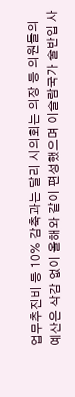업무추진비 등 10% 감축과는 달리 시의회는 의장 등 의원들의 예산은 삭감 없이 올해와 같이 편성했으며 이슬람국가 술반입 사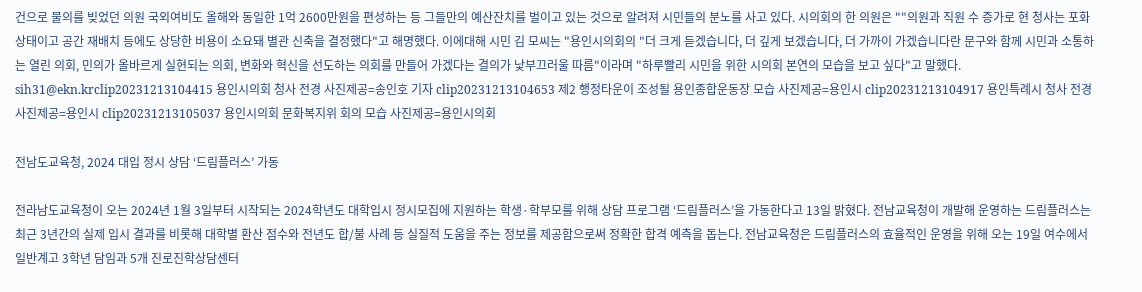건으로 물의를 빚었던 의원 국외여비도 올해와 동일한 1억 2600만원을 편성하는 등 그들만의 예산잔치를 벌이고 있는 것으로 알려져 시민들의 분노를 사고 있다. 시의회의 한 의원은 ""의원과 직원 수 증가로 현 청사는 포화 상태이고 공간 재배치 등에도 상당한 비용이 소요돼 별관 신축을 결정했다"고 해명했다. 이에대해 시민 김 모씨는 "용인시의회의 "더 크게 듣겠습니다, 더 깊게 보겠습니다, 더 가까이 가겠습니다란 문구와 함께 시민과 소통하는 열린 의회, 민의가 올바르게 실현되는 의회, 변화와 혁신을 선도하는 의회를 만들어 가겠다는 결의가 낯부끄러울 따름"이라며 "하루빨리 시민을 위한 시의회 본연의 모습을 보고 싶다"고 말했다. sih31@ekn.krclip20231213104415 용인시의회 청사 전경 사진제공=송인호 기자 clip20231213104653 제2 행정타운이 조성될 용인종합운동장 모습 사진제공=용인시 clip20231213104917 용인특례시 청사 전경 사진제공=용인시 clip20231213105037 용인시의회 문화복지위 회의 모습 사진제공=용인시의회

전남도교육청, 2024 대입 정시 상담 ‘드림플러스’ 가동

전라남도교육청이 오는 2024년 1월 3일부터 시작되는 2024학년도 대학입시 정시모집에 지원하는 학생·학부모를 위해 상담 프로그램 ‘드림플러스’을 가동한다고 13일 밝혔다. 전남교육청이 개발해 운영하는 드림플러스는 최근 3년간의 실제 입시 결과를 비롯해 대학별 환산 점수와 전년도 합/불 사례 등 실질적 도움을 주는 정보를 제공함으로써 정확한 합격 예측을 돕는다. 전남교육청은 드림플러스의 효율적인 운영을 위해 오는 19일 여수에서 일반계고 3학년 담임과 5개 진로진학상담센터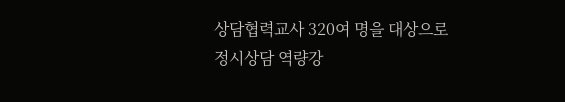상담협력교사 320여 명을 대상으로 정시상담 역량강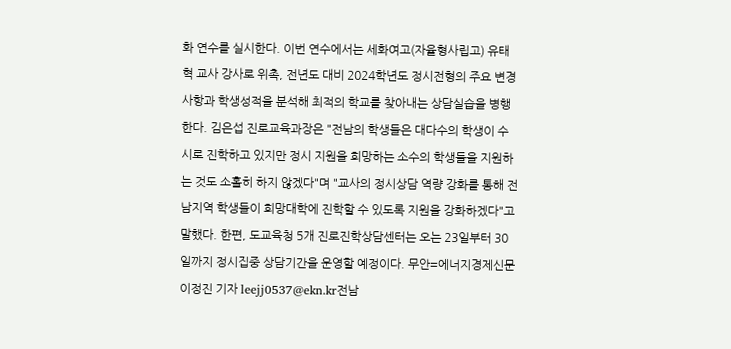화 연수를 실시한다. 이번 연수에서는 세화여고(자율형사립고) 유태혁 교사 강사로 위촉, 전년도 대비 2024학년도 정시전형의 주요 변경사항과 학생성적을 분석해 최적의 학교를 찾아내는 상담실습을 병행한다. 김은섭 진로교육과장은 "전남의 학생들은 대다수의 학생이 수시로 진학하고 있지만 정시 지원을 희망하는 소수의 학생들을 지원하는 것도 소홀히 하지 않겠다"며 "교사의 정시상담 역량 강화를 통해 전남지역 학생들이 희망대학에 진학할 수 있도록 지원을 강화하겠다"고 말했다. 한편, 도교육청 5개 진로진학상담센터는 오는 23일부터 30일까지 정시집중 상담기간을 운영할 예정이다. 무안=에너지경제신문 이정진 기자 leejj0537@ekn.kr전남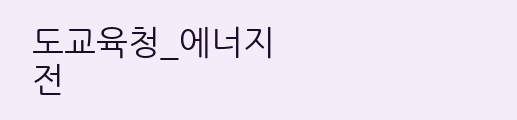도교육청_에너지 전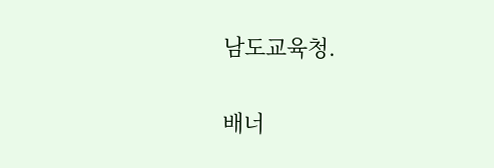남도교육청.

배너